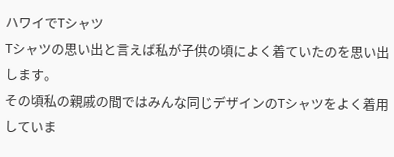ハワイでTシャツ
Tシャツの思い出と言えば私が子供の頃によく着ていたのを思い出します。
その頃私の親戚の間ではみんな同じデザインのTシャツをよく着用していま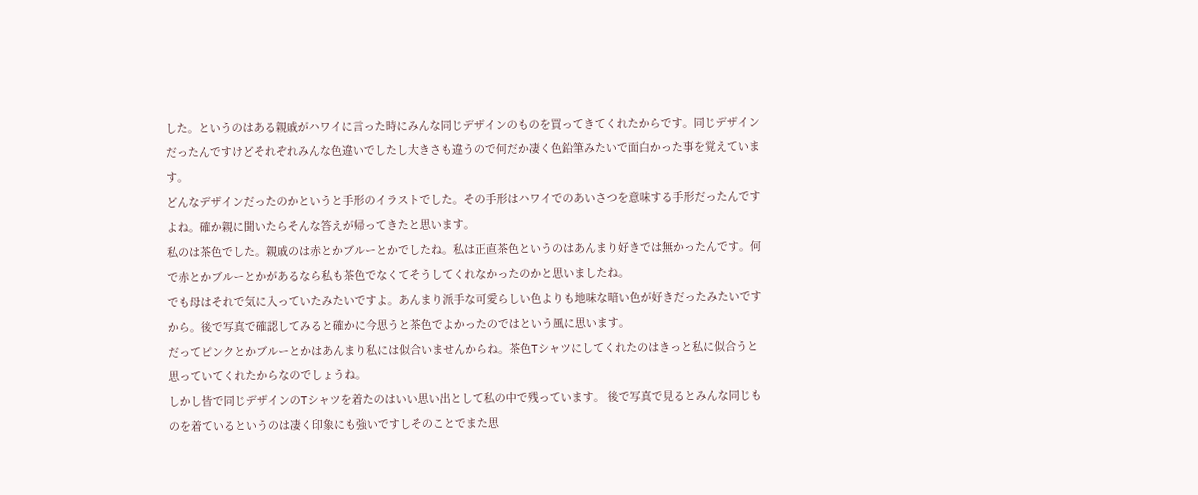した。というのはある親戚がハワイに言った時にみんな同じデザインのものを買ってきてくれたからです。同じデザインだったんですけどそれぞれみんな色違いでしたし大きさも違うので何だか凄く色鉛筆みたいで面白かった事を覚えています。
どんなデザインだったのかというと手形のイラストでした。その手形はハワイでのあいさつを意味する手形だったんですよね。確か親に聞いたらそんな答えが帰ってきたと思います。
私のは茶色でした。親戚のは赤とかブルーとかでしたね。私は正直茶色というのはあんまり好きでは無かったんです。何で赤とかブルーとかがあるなら私も茶色でなくてそうしてくれなかったのかと思いましたね。
でも母はそれで気に入っていたみたいですよ。あんまり派手な可愛らしい色よりも地味な暗い色が好きだったみたいですから。後で写真で確認してみると確かに今思うと茶色でよかったのではという風に思います。
だってピンクとかブルーとかはあんまり私には似合いませんからね。茶色Tシャツにしてくれたのはきっと私に似合うと思っていてくれたからなのでしょうね。
しかし皆で同じデザインのTシャツを着たのはいい思い出として私の中で残っています。 後で写真で見るとみんな同じものを着ているというのは凄く印象にも強いですしそのことでまた思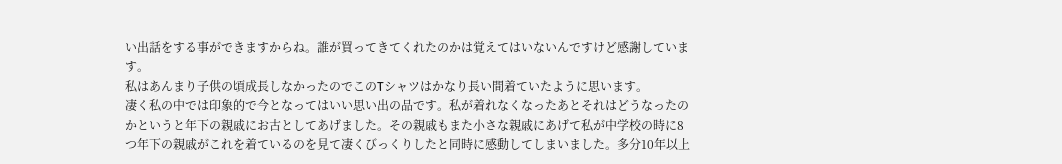い出話をする事ができますからね。誰が買ってきてくれたのかは覚えてはいないんですけど感謝しています。
私はあんまり子供の頃成長しなかったのでこのTシャツはかなり長い間着ていたように思います。
凄く私の中では印象的で今となってはいい思い出の品です。私が着れなくなったあとそれはどうなったのかというと年下の親戚にお古としてあげました。その親戚もまた小さな親戚にあげて私が中学校の時に8つ年下の親戚がこれを着ているのを見て凄くびっくりしたと同時に感動してしまいました。多分10年以上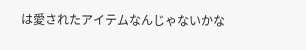は愛されたアイテムなんじゃないかな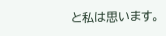と私は思います。